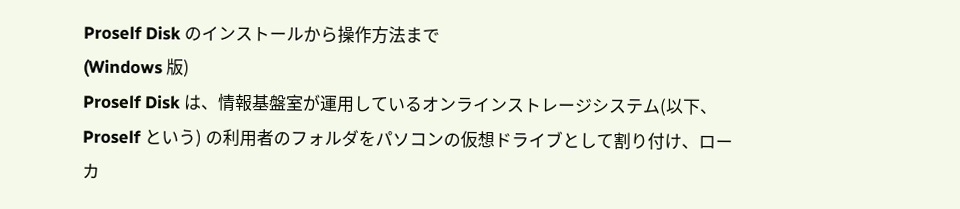Proself Disk のインストールから操作方法まで
(Windows 版)
Proself Disk は、情報基盤室が運用しているオンラインストレージシステム(以下、Proself という) の利用者のフォルダをパソコンの仮想ドライブとして割り付け、ローカ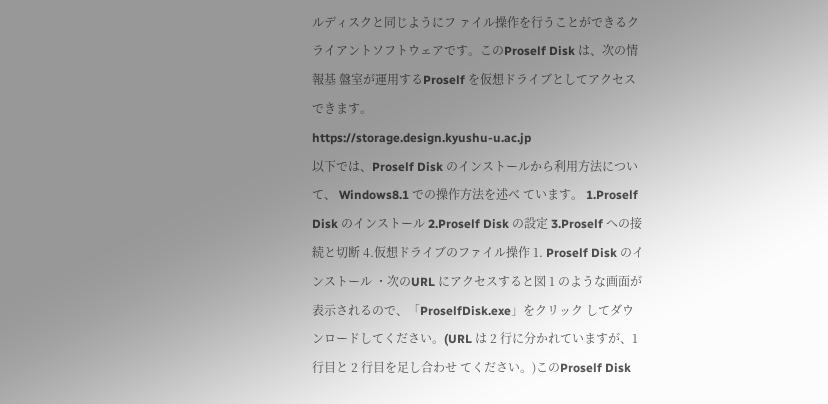ルディスクと同じようにフ ァイル操作を行うことができるクライアントソフトウェアです。このProself Disk は、次の情報基 盤室が運用するProself を仮想ドライブとしてアクセスできます。
https://storage.design.kyushu-u.ac.jp
以下では、Proself Disk のインストールから利用方法について、 Windows8.1 での操作方法を述べ ています。 1.Proself Disk のインストール 2.Proself Disk の設定 3.Proself への接続と切断 4.仮想ドライブのファイル操作 1. Proself Disk のインストール ・次のURL にアクセスすると図 1 のような画面が表示されるので、「ProselfDisk.exe」をクリック してダウンロードしてください。(URL は 2 行に分かれていますが、1 行目と 2 行目を足し合わせ てください。)このProself Disk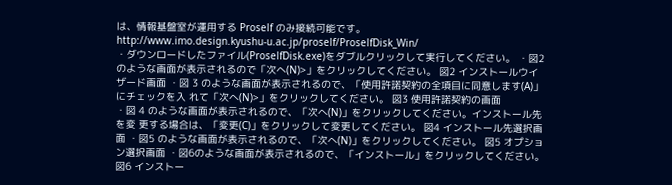は、情報基盤室が運用する Proself のみ接続可能です。
http://www.imo.design.kyushu-u.ac.jp/proself/ProselfDisk_Win/
・ダウンロードしたファイル(ProselfDisk.exe)をダブルクリックして実行してください。 ・図2 のような画面が表示されるので「次へ(N)>」をクリックしてください。 図2 インストールウイザード画面 ・図 3 のような画面が表示されるので、「使用許諾契約の全項目に同意します(A)」にチェックを入 れて「次へ(N)>」をクリックしてください。 図3 使用許諾契約の画面
・図 4 のような画面が表示されるので、「次へ(N)」をクリックしてください。インストール先を変 更する場合は、「変更(C)」をクリックして変更してください。 図4 インストール先選択画面 ・図5 のような画面が表示されるので、「次へ(N)」をクリックしてください。 図5 オプション選択画面 ・図6のような画面が表示されるので、「インストール」をクリックしてください。
図6 インストー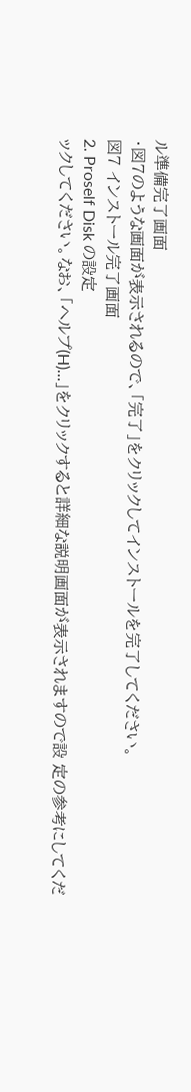ル準備完了画面
・図7のような画面が表示されるので、「完了」をクリックしてインストールを完了してください。
図7 インストール完了画面
2. Proself Disk の設定
ックしてください。なお、「ヘルプ(H)...」をクリックすると詳細な説明画面が表示されますので設 定の参考にしてくだ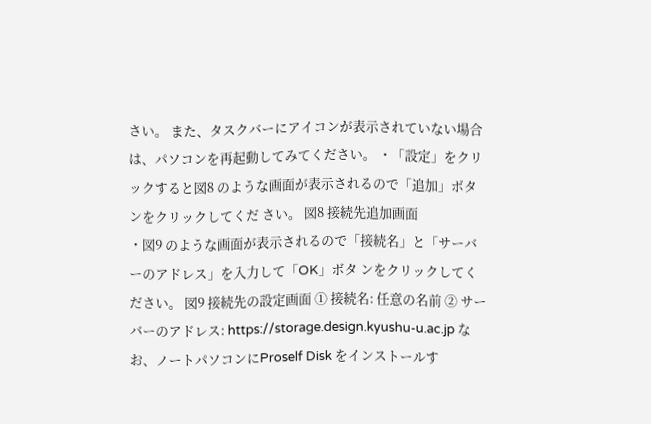さい。 また、タスクバーにアイコンが表示されていない場合は、パソコンを再起動してみてください。 ・「設定」をクリックすると図8 のような画面が表示されるので「追加」ボタンをクリックしてくだ さい。 図8 接続先追加画面
・図9 のような画面が表示されるので「接続名」と「サーバーのアドレス」を入力して「OK」ボタ ンをクリックしてください。 図9 接続先の設定画面 ① 接続名: 任意の名前 ② サーバーのアドレス: https://storage.design.kyushu-u.ac.jp なお、ノートパソコンにProself Disk をインストールす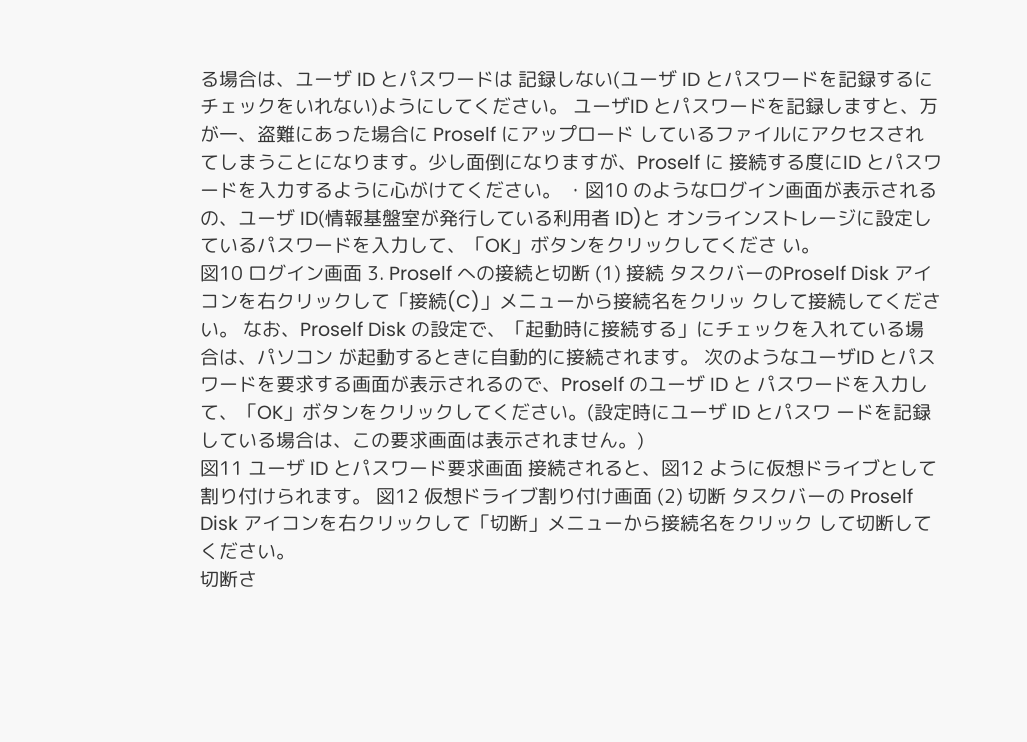る場合は、ユーザ ID とパスワードは 記録しない(ユーザ ID とパスワードを記録するにチェックをいれない)ようにしてください。 ユーザID とパスワードを記録しますと、万が一、盗難にあった場合に Proself にアップロード しているファイルにアクセスされてしまうことになります。少し面倒になりますが、Proself に 接続する度にID とパスワードを入力するように心がけてください。 ・図10 のようなログイン画面が表示されるの、ユーザ ID(情報基盤室が発行している利用者 ID)と オンラインストレージに設定しているパスワードを入力して、「OK」ボタンをクリックしてくださ い。
図10 ログイン画面 3. Proself への接続と切断 (1) 接続 タスクバーのProself Disk アイコンを右クリックして「接続(C)」メニューから接続名をクリッ クして接続してください。 なお、Proself Disk の設定で、「起動時に接続する」にチェックを入れている場合は、パソコン が起動するときに自動的に接続されます。 次のようなユーザID とパスワードを要求する画面が表示されるので、Proself のユーザ ID と パスワードを入力して、「OK」ボタンをクリックしてください。(設定時にユーザ ID とパスワ ードを記録している場合は、この要求画面は表示されません。)
図11 ユーザ ID とパスワード要求画面 接続されると、図12 ように仮想ドライブとして割り付けられます。 図12 仮想ドライブ割り付け画面 (2) 切断 タスクバーの Proself Disk アイコンを右クリックして「切断」メニューから接続名をクリック して切断してください。
切断さ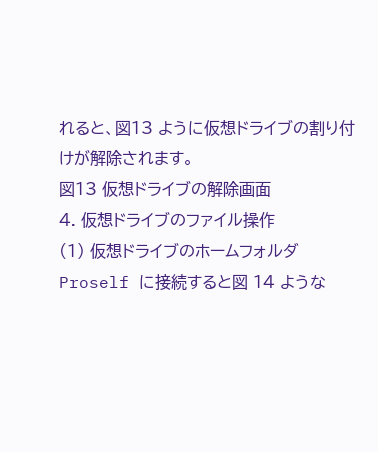れると、図13 ように仮想ドライブの割り付けが解除されます。
図13 仮想ドライブの解除画面
4. 仮想ドライブのファイル操作
(1) 仮想ドライブのホームフォルダ
Proself に接続すると図 14 ような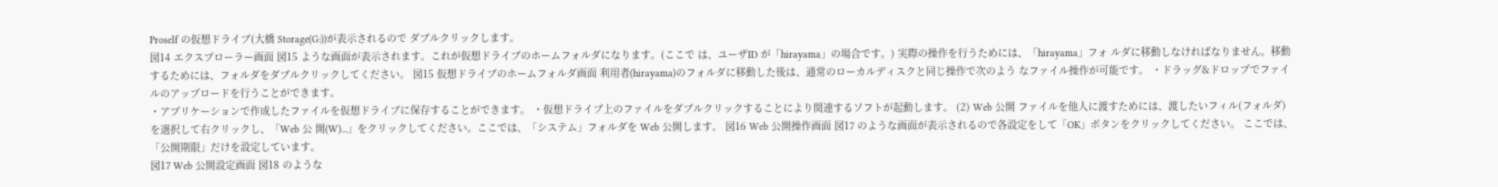Proself の仮想ドライブ(大橋 Storage(G:))が表示されるので ダブルクリックします。
図14 エクスプローラー画面 図15 ような画面が表示されます。これが仮想ドライブのホームフォルダになります。(ここで は、ユーザID が「hirayama」の場合です。) 実際の操作を行うためには、「hirayama」フォ ルダに移動しなければなりません。移動するためには、フォルダをダブルクリックしてください。 図15 仮想ドライブのホームフォルダ画面 利用者(hirayama)のフォルダに移動した後は、通常のローカルディスクと同じ操作で次のよう なファイル操作が可能です。 ・ドラッグ&ドロップでファイルのアップロードを行うことができます。
・アプリケーションで作成したファイルを仮想ドライブに保存することができます。 ・仮想ドライブ上のファイルをダブルクリックすることにより関連するソフトが起動します。 (2) Web 公開 ファイルを他人に渡すためには、渡したいフィル(フォルダ)を選択して右クリックし、「Web 公 開(W)...」をクリックしてください。ここでは、「システム」フォルダを Web 公開します。 図16 Web 公開操作画面 図17 のような画面が表示されるので各設定をして「OK」ボタンをクリックしてください。 ここでは、「公開期限」だけを設定しています。
図17 Web 公開設定画面 図18 のような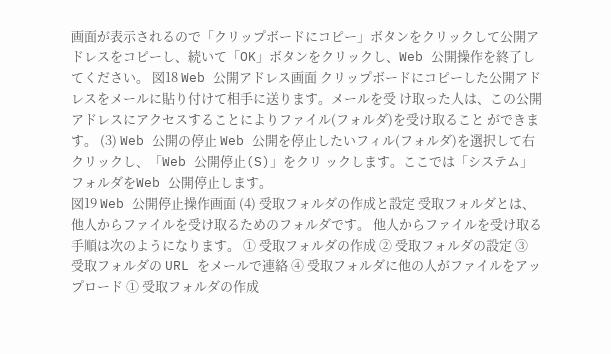画面が表示されるので「クリップボードにコピー」ボタンをクリックして公開ア ドレスをコピーし、続いて「OK」ボタンをクリックし、Web 公開操作を終了してください。 図18 Web 公開アドレス画面 クリップボードにコピーした公開アドレスをメールに貼り付けて相手に送ります。メールを受 け取った人は、この公開アドレスにアクセスすることによりファイル(フォルダ)を受け取ること ができます。 (3) Web 公開の停止 Web 公開を停止したいフィル(フォルダ)を選択して右クリックし、「Web 公開停止(S)」をクリ ックします。ここでは「システム」フォルダをWeb 公開停止します。
図19 Web 公開停止操作画面 (4) 受取フォルダの作成と設定 受取フォルダとは、他人からファイルを受け取るためのフォルダです。 他人からファイルを受け取る手順は次のようになります。 ① 受取フォルダの作成 ② 受取フォルダの設定 ③ 受取フォルダの URL をメールで連絡 ④ 受取フォルダに他の人がファイルをアップロード ① 受取フォルダの作成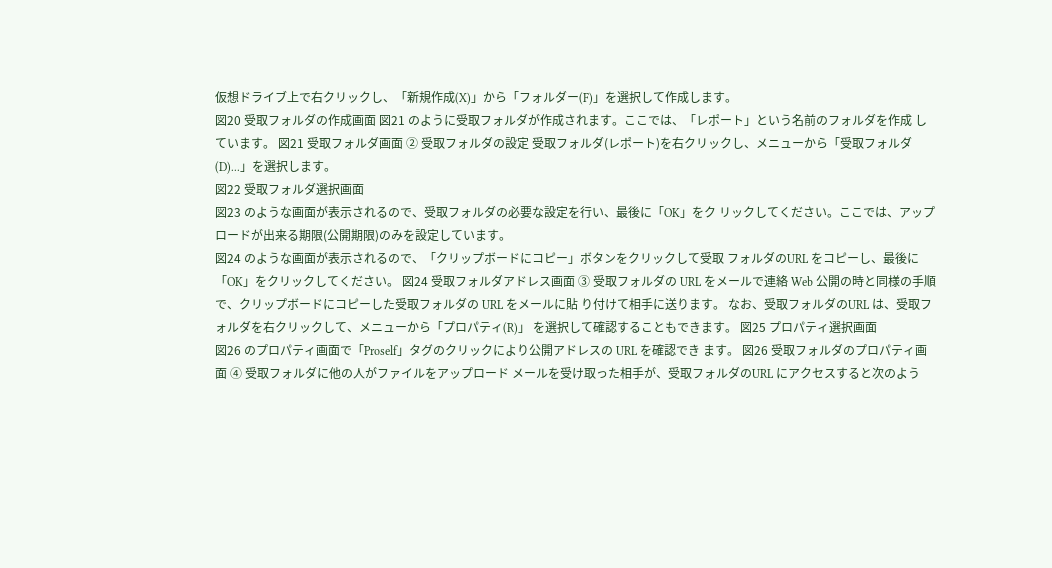仮想ドライブ上で右クリックし、「新規作成(X)」から「フォルダー(F)」を選択して作成します。
図20 受取フォルダの作成画面 図21 のように受取フォルダが作成されます。ここでは、「レポート」という名前のフォルダを作成 しています。 図21 受取フォルダ画面 ② 受取フォルダの設定 受取フォルダ(レポート)を右クリックし、メニューから「受取フォルダ(D)...」を選択します。
図22 受取フォルダ選択画面
図23 のような画面が表示されるので、受取フォルダの必要な設定を行い、最後に「OK」をク リックしてください。ここでは、アップロードが出来る期限(公開期限)のみを設定しています。
図24 のような画面が表示されるので、「クリップボードにコピー」ボタンをクリックして受取 フォルダのURL をコピーし、最後に「OK」をクリックしてください。 図24 受取フォルダアドレス画面 ③ 受取フォルダの URL をメールで連絡 Web 公開の時と同様の手順で、クリップボードにコピーした受取フォルダの URL をメールに貼 り付けて相手に送ります。 なお、受取フォルダのURL は、受取フォルダを右クリックして、メニューから「プロパティ(R)」 を選択して確認することもできます。 図25 プロパティ選択画面
図26 のプロパティ画面で「Proself」タグのクリックにより公開アドレスの URL を確認でき ます。 図26 受取フォルダのプロパティ画面 ④ 受取フォルダに他の人がファイルをアップロード メールを受け取った相手が、受取フォルダのURL にアクセスすると次のよう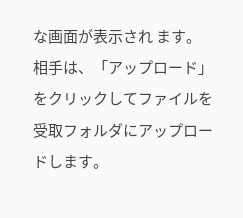な画面が表示され ます。 相手は、「アップロード」をクリックしてファイルを受取フォルダにアップロードします。